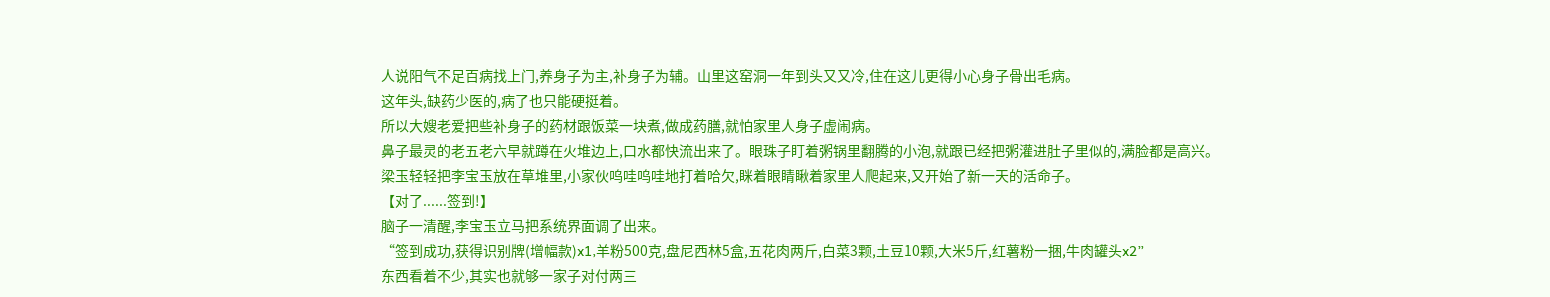人说阳气不足百病找上门,养身子为主,补身子为辅。山里这窑洞一年到头又又冷,住在这儿更得小心身子骨出毛病。
这年头,缺药少医的,病了也只能硬挺着。
所以大嫂老爱把些补身子的药材跟饭菜一块煮,做成药膳,就怕家里人身子虚闹病。
鼻子最灵的老五老六早就蹲在火堆边上,口水都快流出来了。眼珠子盯着粥锅里翻腾的小泡,就跟已经把粥灌进肚子里似的,满脸都是高兴。
梁玉轻轻把李宝玉放在草堆里,小家伙呜哇呜哇地打着哈欠,眯着眼睛瞅着家里人爬起来,又开始了新一天的活命子。
【对了......签到!】
脑子一清醒,李宝玉立马把系统界面调了出来。
“签到成功,获得识别牌(增幅款)x1,羊粉500克,盘尼西林5盒,五花肉两斤,白菜3颗,土豆10颗,大米5斤,红薯粉一捆,牛肉罐头x2”
东西看着不少,其实也就够一家子对付两三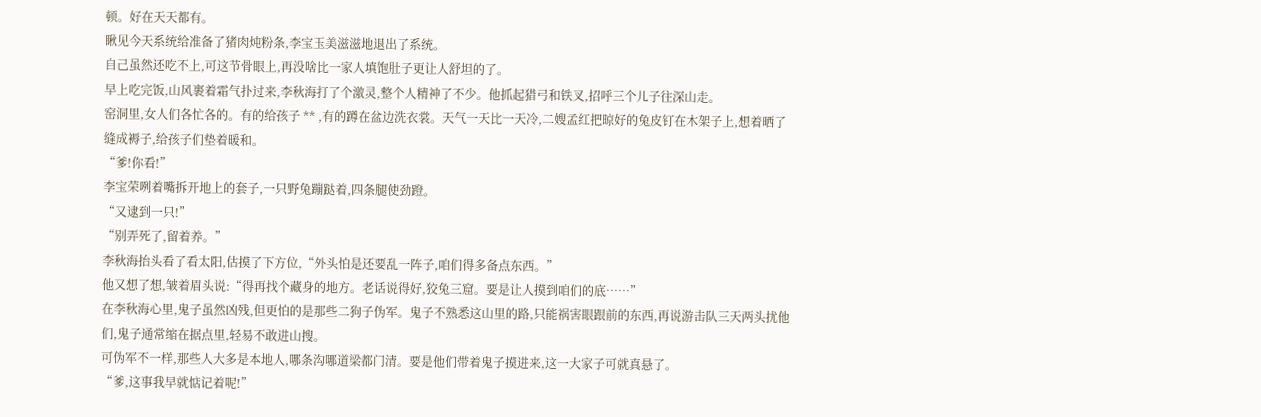顿。好在天天都有。
瞅见今天系统给准备了猪肉炖粉条,李宝玉美滋滋地退出了系统。
自己虽然还吃不上,可这节骨眼上,再没啥比一家人填饱肚子更让人舒坦的了。
早上吃完饭,山风裹着霜气扑过来,李秋海打了个激灵,整个人精神了不少。他抓起猎弓和铁叉,招呼三个儿子往深山走。
窑洞里,女人们各忙各的。有的给孩子 ** ,有的蹲在盆边洗衣裳。天气一天比一天冷,二嫂孟红把晾好的兔皮钉在木架子上,想着晒了缝成褥子,给孩子们垫着暖和。
“爹!你看!”
李宝荣咧着嘴拆开地上的套子,一只野兔蹦跶着,四条腿使劲蹬。
“又逮到一只!”
“别弄死了,留着养。”
李秋海抬头看了看太阳,估摸了下方位,“外头怕是还要乱一阵子,咱们得多备点东西。”
他又想了想,皱着眉头说:“得再找个藏身的地方。老话说得好,狡兔三窟。要是让人摸到咱们的底……”
在李秋海心里,鬼子虽然凶残,但更怕的是那些二狗子伪军。鬼子不熟悉这山里的路,只能祸害眼跟前的东西,再说游击队三天两头扰他们,鬼子通常缩在据点里,轻易不敢进山搜。
可伪军不一样,那些人大多是本地人,哪条沟哪道梁都门清。要是他们带着鬼子摸进来,这一大家子可就真悬了。
“爹,这事我早就惦记着呢!”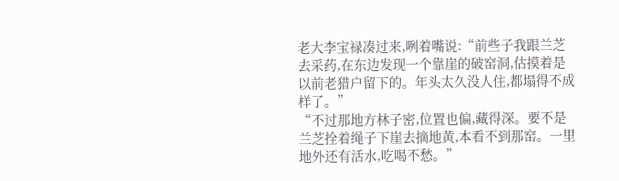老大李宝禄凑过来,咧着嘴说:“前些子我跟兰芝去采药,在东边发现一个靠崖的破窑洞,估摸着是以前老猎户留下的。年头太久没人住,都塌得不成样了。”
“不过那地方林子密,位置也偏,藏得深。要不是兰芝拴着绳子下崖去摘地黄,本看不到那窑。一里地外还有活水,吃喝不愁。”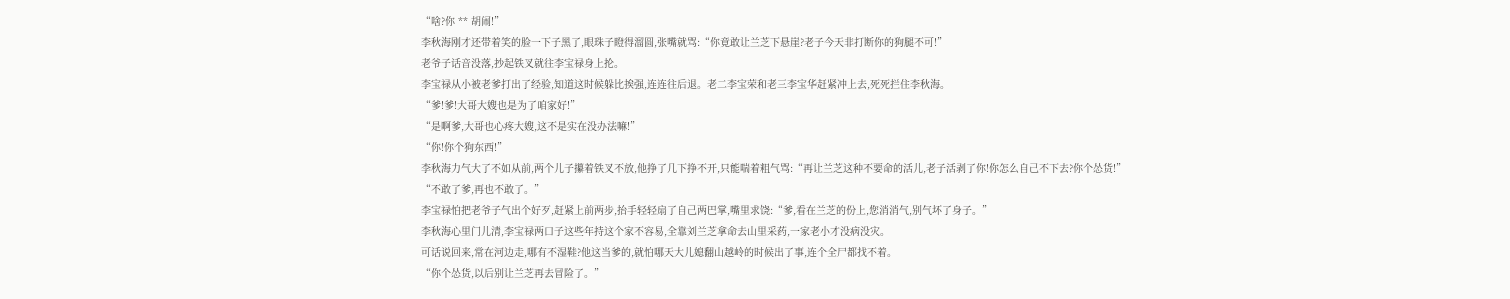“啥?你 ** 胡闹!”
李秋海刚才还带着笑的脸一下子黑了,眼珠子瞪得溜圆,张嘴就骂:“你竟敢让兰芝下悬崖?老子今天非打断你的狗腿不可!”
老爷子话音没落,抄起铁叉就往李宝禄身上抡。
李宝禄从小被老爹打出了经验,知道这时候躲比挨强,连连往后退。老二李宝荣和老三李宝华赶紧冲上去,死死拦住李秋海。
“爹!爹!大哥大嫂也是为了咱家好!”
“是啊爹,大哥也心疼大嫂,这不是实在没办法嘛!”
“你!你个狗东西!”
李秋海力气大了不如从前,两个儿子攥着铁叉不放,他挣了几下挣不开,只能喘着粗气骂:“再让兰芝这种不要命的活儿,老子活剥了你!你怎么自己不下去?你个怂货!”
“不敢了爹,再也不敢了。”
李宝禄怕把老爷子气出个好歹,赶紧上前两步,抬手轻轻扇了自己两巴掌,嘴里求饶:“爹,看在兰芝的份上,您消消气,别气坏了身子。”
李秋海心里门儿清,李宝禄两口子这些年持这个家不容易,全靠刘兰芝拿命去山里采药,一家老小才没病没灾。
可话说回来,常在河边走,哪有不湿鞋?他这当爹的,就怕哪天大儿媳翻山越岭的时候出了事,连个全尸都找不着。
“你个怂货,以后别让兰芝再去冒险了。”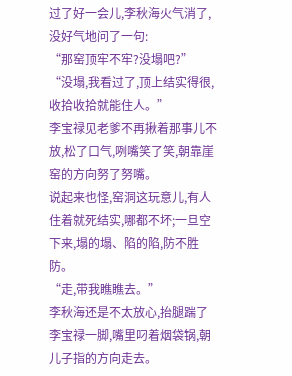过了好一会儿,李秋海火气消了,没好气地问了一句:
“那窑顶牢不牢?没塌吧?”
“没塌,我看过了,顶上结实得很,收拾收拾就能住人。”
李宝禄见老爹不再揪着那事儿不放,松了口气,咧嘴笑了笑,朝靠崖窑的方向努了努嘴。
说起来也怪,窑洞这玩意儿,有人住着就死结实,哪都不坏;一旦空下来,塌的塌、陷的陷,防不胜防。
“走,带我瞧瞧去。”
李秋海还是不太放心,抬腿踹了李宝禄一脚,嘴里叼着烟袋锅,朝儿子指的方向走去。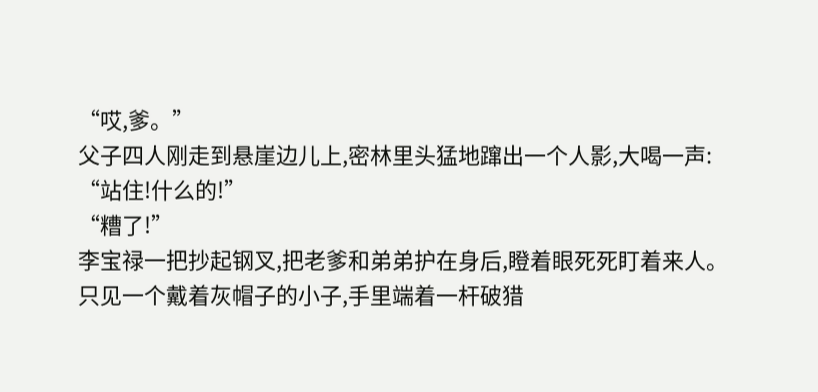“哎,爹。”
父子四人刚走到悬崖边儿上,密林里头猛地蹿出一个人影,大喝一声:
“站住!什么的!”
“糟了!”
李宝禄一把抄起钢叉,把老爹和弟弟护在身后,瞪着眼死死盯着来人。
只见一个戴着灰帽子的小子,手里端着一杆破猎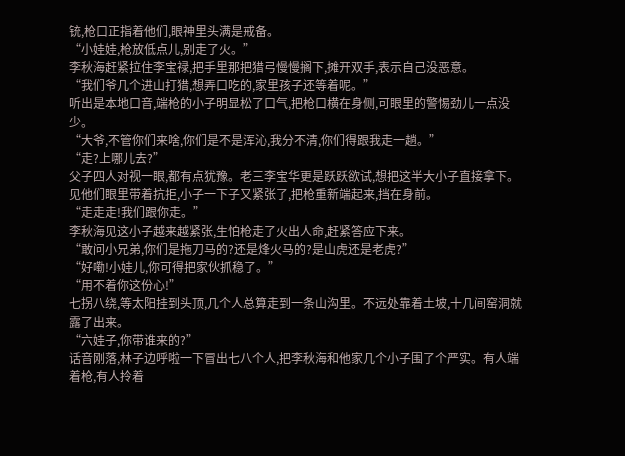铳,枪口正指着他们,眼神里头满是戒备。
“小娃娃,枪放低点儿,别走了火。”
李秋海赶紧拉住李宝禄,把手里那把猎弓慢慢搁下,摊开双手,表示自己没恶意。
“我们爷几个进山打猎,想弄口吃的,家里孩子还等着呢。”
听出是本地口音,端枪的小子明显松了口气,把枪口横在身侧,可眼里的警惕劲儿一点没少。
“大爷,不管你们来啥,你们是不是浑沁,我分不清,你们得跟我走一趟。”
“走?上哪儿去?”
父子四人对视一眼,都有点犹豫。老三李宝华更是跃跃欲试,想把这半大小子直接拿下。
见他们眼里带着抗拒,小子一下子又紧张了,把枪重新端起来,挡在身前。
“走走走!我们跟你走。”
李秋海见这小子越来越紧张,生怕枪走了火出人命,赶紧答应下来。
“敢问小兄弟,你们是拖刀马的?还是烽火马的?是山虎还是老虎?”
“好嘞!小娃儿,你可得把家伙抓稳了。”
“用不着你这份心!”
七拐八绕,等太阳挂到头顶,几个人总算走到一条山沟里。不远处靠着土坡,十几间窑洞就露了出来。
“六娃子,你带谁来的?”
话音刚落,林子边呼啦一下冒出七八个人,把李秋海和他家几个小子围了个严实。有人端着枪,有人拎着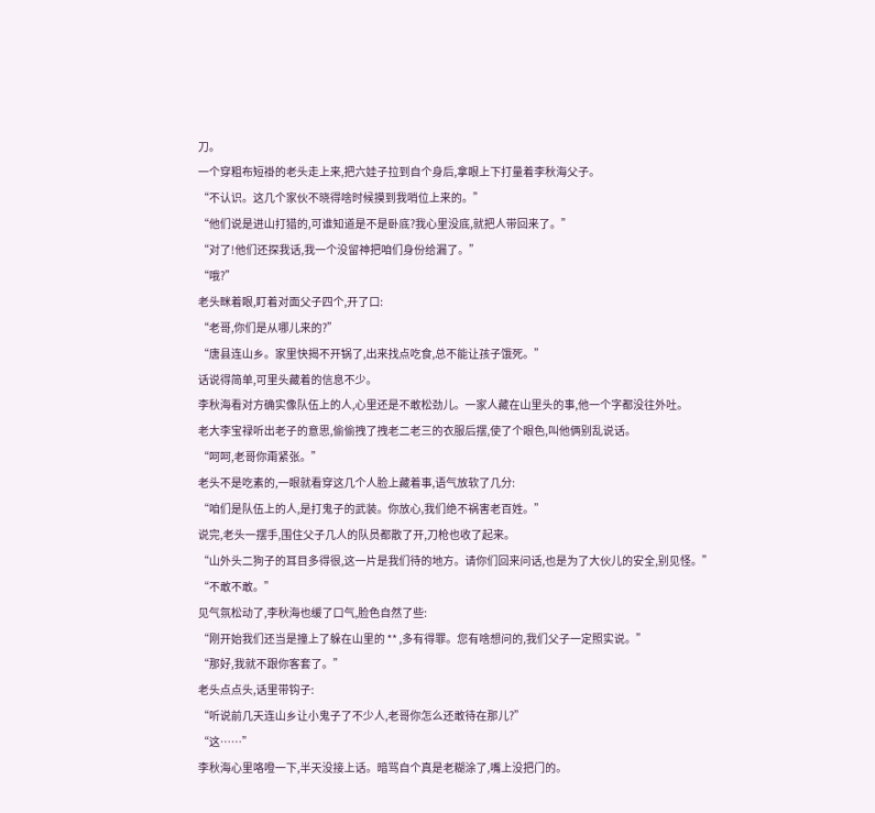刀。
一个穿粗布短褂的老头走上来,把六娃子拉到自个身后,拿眼上下打量着李秋海父子。
“不认识。这几个家伙不晓得啥时候摸到我哨位上来的。”
“他们说是进山打猎的,可谁知道是不是卧底?我心里没底,就把人带回来了。”
“对了!他们还探我话,我一个没留神把咱们身份给漏了。”
“哦?”
老头眯着眼,盯着对面父子四个,开了口:
“老哥,你们是从哪儿来的?”
“唐县连山乡。家里快揭不开锅了,出来找点吃食,总不能让孩子饿死。”
话说得简单,可里头藏着的信息不少。
李秋海看对方确实像队伍上的人,心里还是不敢松劲儿。一家人藏在山里头的事,他一个字都没往外吐。
老大李宝禄听出老子的意思,偷偷拽了拽老二老三的衣服后摆,使了个眼色,叫他俩别乱说话。
“呵呵,老哥你甭紧张。”
老头不是吃素的,一眼就看穿这几个人脸上藏着事,语气放软了几分:
“咱们是队伍上的人,是打鬼子的武装。你放心,我们绝不祸害老百姓。”
说完,老头一摆手,围住父子几人的队员都散了开,刀枪也收了起来。
“山外头二狗子的耳目多得很,这一片是我们待的地方。请你们回来问话,也是为了大伙儿的安全,别见怪。”
“不敢不敢。”
见气氛松动了,李秋海也缓了口气,脸色自然了些:
“刚开始我们还当是撞上了躲在山里的 ** ,多有得罪。您有啥想问的,我们父子一定照实说。”
“那好,我就不跟你客套了。”
老头点点头,话里带钩子:
“听说前几天连山乡让小鬼子了不少人,老哥你怎么还敢待在那儿?”
“这……”
李秋海心里咯噔一下,半天没接上话。暗骂自个真是老糊涂了,嘴上没把门的。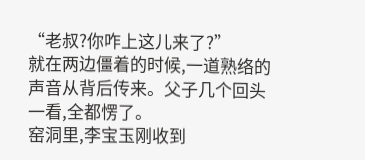“老叔?你咋上这儿来了?”
就在两边僵着的时候,一道熟络的声音从背后传来。父子几个回头一看,全都愣了。
窑洞里,李宝玉刚收到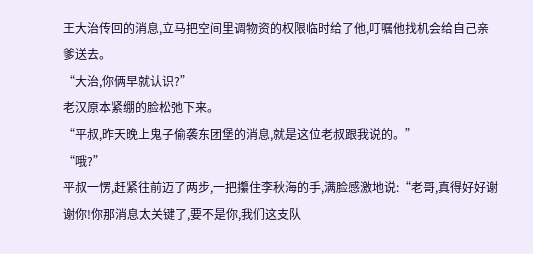王大治传回的消息,立马把空间里调物资的权限临时给了他,叮嘱他找机会给自己亲爹送去。
“大治,你俩早就认识?”
老汉原本紧绷的脸松弛下来。
“平叔,昨天晚上鬼子偷袭东团堡的消息,就是这位老叔跟我说的。”
“哦?”
平叔一愣,赶紧往前迈了两步,一把攥住李秋海的手,满脸感激地说:“老哥,真得好好谢谢你!你那消息太关键了,要不是你,我们这支队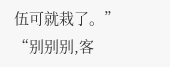伍可就栽了。”
“别别别,客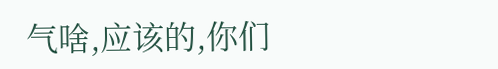气啥,应该的,你们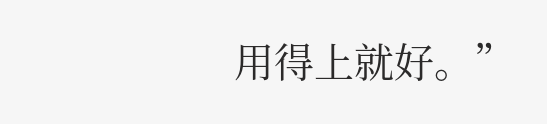用得上就好。”